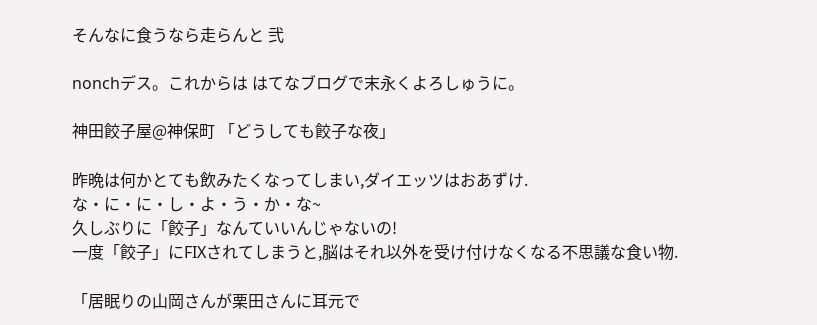そんなに食うなら走らんと 弐

nonchデス。これからは はてなブログで末永くよろしゅうに。

神田餃子屋@神保町 「どうしても餃子な夜」

昨晩は何かとても飲みたくなってしまい,ダイエッツはおあずけ.
な・に・に・し・よ・う・か・な~
久しぶりに「餃子」なんていいんじゃないの!
一度「餃子」にFIXされてしまうと,脳はそれ以外を受け付けなくなる不思議な食い物.

「居眠りの山岡さんが栗田さんに耳元で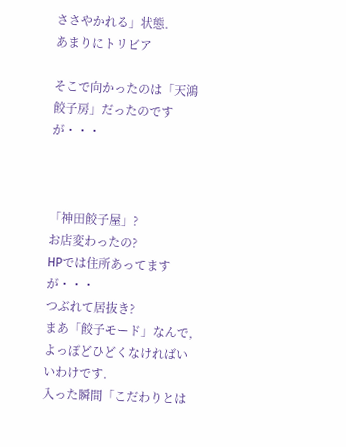ささやかれる」状態.
あまりにトリビア

そこで向かったのは「天鴻餃子房」だったのですが・・・



「神田餃子屋」?
お店変わったの?
HPでは住所あってますが・・・
つぶれて居抜き?
まあ「餃子モード」なんで,よっぽどひどくなければいいわけです.
入った瞬間「こだわりとは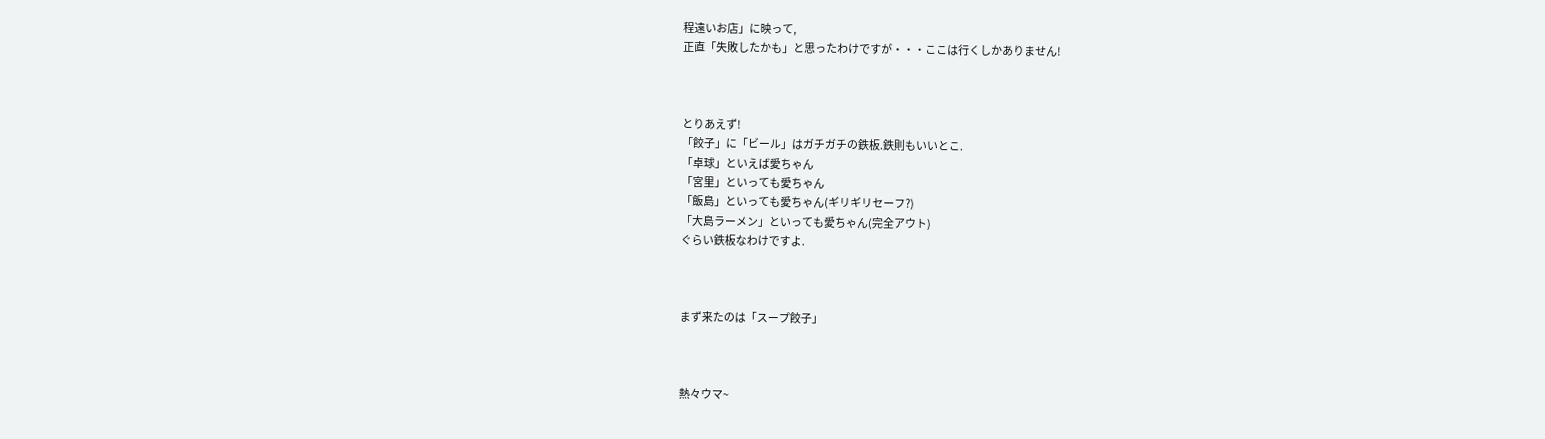程遠いお店」に映って,
正直「失敗したかも」と思ったわけですが・・・ここは行くしかありません!



とりあえず!
「餃子」に「ビール」はガチガチの鉄板.鉄則もいいとこ.
「卓球」といえば愛ちゃん
「宮里」といっても愛ちゃん
「飯島」といっても愛ちゃん(ギリギリセーフ?)
「大島ラーメン」といっても愛ちゃん(完全アウト)
ぐらい鉄板なわけですよ.



まず来たのは「スープ餃子」



熱々ウマ~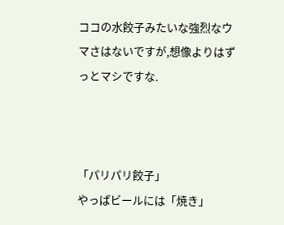ココの水餃子みたいな強烈なウマさはないですが,想像よりはずっとマシですな.



「パリパリ餃子」
やっぱビールには「焼き」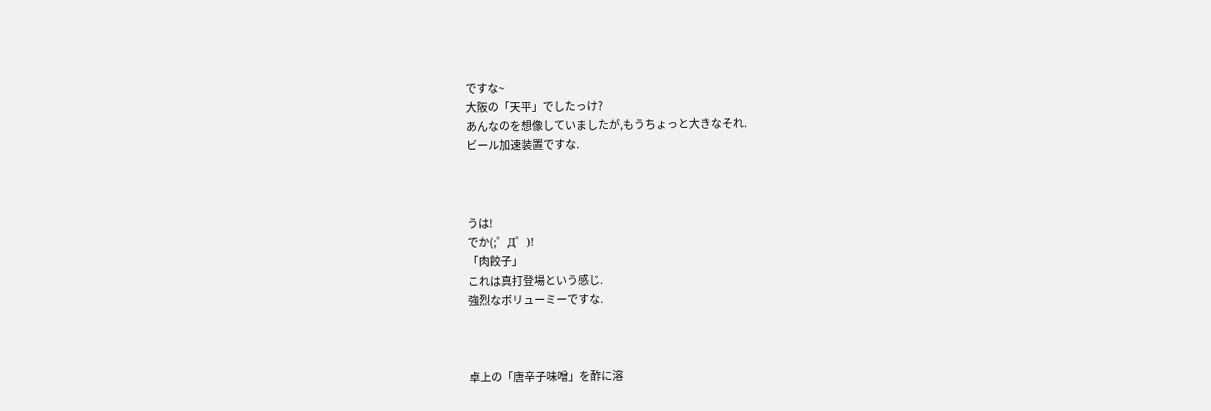ですな~
大阪の「天平」でしたっけ?
あんなのを想像していましたが,もうちょっと大きなそれ.
ビール加速装置ですな.



うは!
でか(;゜Д゜)!
「肉餃子」
これは真打登場という感じ.
強烈なボリューミーですな.



卓上の「唐辛子味噌」を酢に溶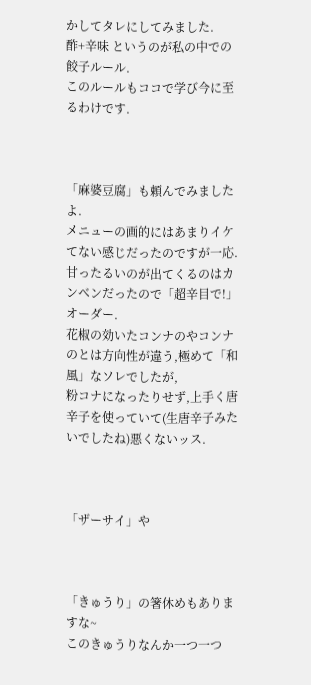かしてタレにしてみました.
酢+辛味 というのが私の中での餃子ルール.
このルールもココで学び今に至るわけです.



「麻婆豆腐」も頼んでみましたよ.
メニューの画的にはあまりイケてない感じだったのですが一応.
甘ったるいのが出てくるのはカンベンだったので「超辛目で!」オーダー.
花椒の効いたコンナのやコンナのとは方向性が違う,極めて「和風」なソレでしたが,
粉コナになったりせず,上手く唐辛子を使っていて(生唐辛子みたいでしたね)悪くないッス.



「ザーサイ」や



「きゅうり」の箸休めもありますな~
このきゅうりなんか一つ一つ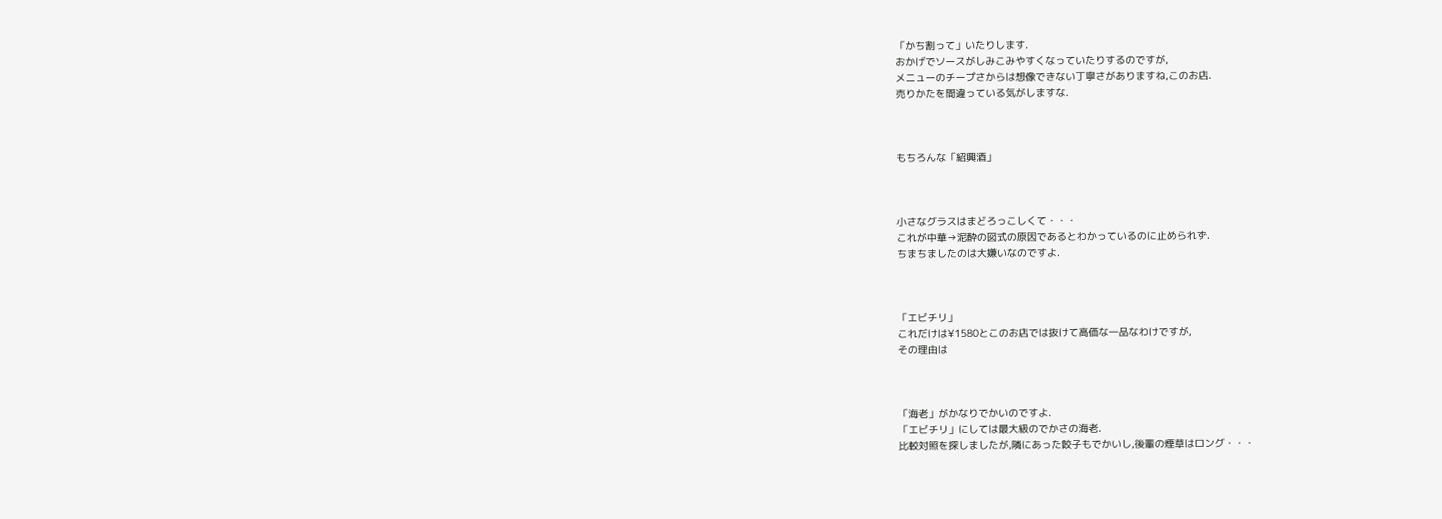「かち割って」いたりします.
おかげでソースがしみこみやすくなっていたりするのですが,
メニューのチープさからは想像できない丁寧さがありますね,このお店.
売りかたを間違っている気がしますな.



もちろんな「紹興酒」



小さなグラスはまどろっこしくて・・・
これが中華→泥酔の図式の原因であるとわかっているのに止められず.
ちまちましたのは大嫌いなのですよ.



「エビチリ」
これだけは¥1580とこのお店では抜けて高価な一品なわけですが,
その理由は



「海老」がかなりでかいのですよ.
「エビチリ」にしては最大級のでかさの海老.
比較対照を探しましたが,隣にあった餃子もでかいし,後輩の煙草はロング・・・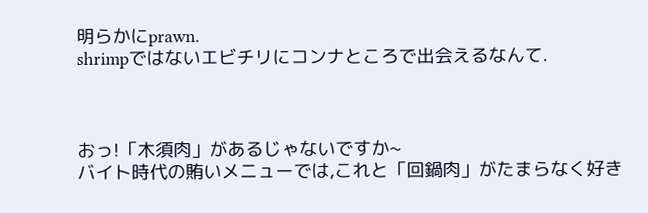明らかにprawn.
shrimpではないエビチリにコンナところで出会えるなんて.



おっ!「木須肉」があるじゃないですか~
バイト時代の賄いメニューでは,これと「回鍋肉」がたまらなく好き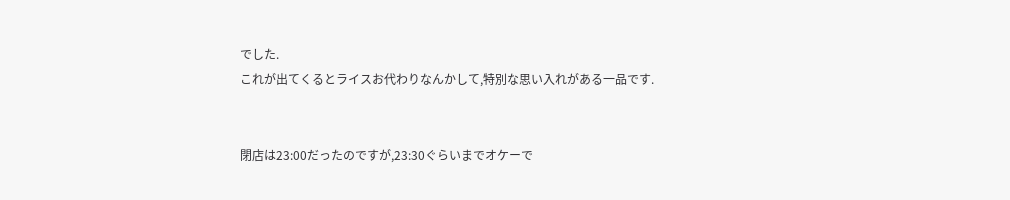でした.
これが出てくるとライスお代わりなんかして,特別な思い入れがある一品です.


閉店は23:00だったのですが,23:30ぐらいまでオケーで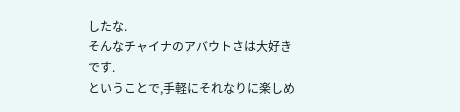したな.
そんなチャイナのアバウトさは大好きです.
ということで,手軽にそれなりに楽しめ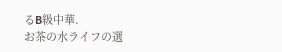るB級中華.
お茶の水ライフの選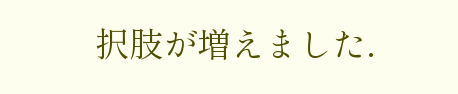択肢が増えました.